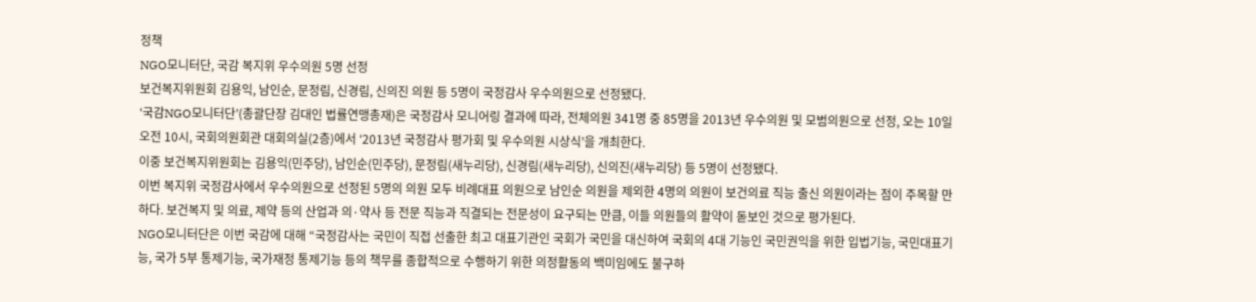정책
NGO모니터단, 국감 복지위 우수의원 5명 선정
보건복지위원회 김용익, 남인순, 문정림, 신경림, 신의진 의원 등 5명이 국정감사 우수의원으로 선정됐다.
‘국감NGO모니터단’(총괄단장 김대인 법률연맹총재)은 국정감사 모니어링 결과에 따라, 전체의원 341명 중 85명을 2013년 우수의원 및 모범의원으로 선정, 오는 10일 오전 10시, 국회의원회관 대회의실(2층)에서 ‘2013년 국정감사 평가회 및 우수의원 시상식’을 개최한다.
이중 보건복지위원회는 김용익(민주당), 남인순(민주당), 문정림(새누리당), 신경림(새누리당), 신의진(새누리당) 등 5명이 선정됐다.
이번 복지위 국정감사에서 우수의원으로 선정된 5명의 의원 모두 비례대표 의원으로 남인순 의원을 제외한 4명의 의원이 보건의료 직능 출신 의원이라는 점이 주목할 만하다. 보건복지 및 의료, 제약 등의 산업과 의·약사 등 전문 직능과 직결되는 전문성이 요구되는 만큼, 이들 의원들의 활약이 돋보인 것으로 평가된다.
NGO모니터단은 이번 국감에 대해 “국정감사는 국민이 직접 선출한 최고 대표기관인 국회가 국민을 대신하여 국회의 4대 기능인 국민권익을 위한 입법기능, 국민대표기능, 국가 5부 통제기능, 국가재정 통제기능 등의 책무를 종합적으로 수행하기 위한 의정활동의 백미임에도 불구하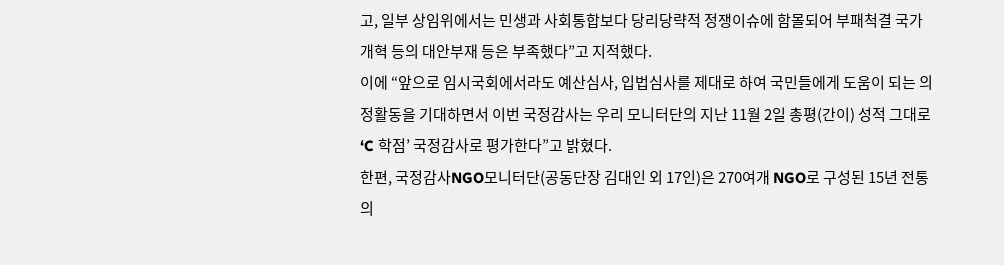고, 일부 상임위에서는 민생과 사회통합보다 당리당략적 정쟁이슈에 함몰되어 부패척결 국가개혁 등의 대안부재 등은 부족했다”고 지적했다.
이에 “앞으로 임시국회에서라도 예산심사, 입법심사를 제대로 하여 국민들에게 도움이 되는 의정활동을 기대하면서 이번 국정감사는 우리 모니터단의 지난 11월 2일 총평(간이) 성적 그대로 ‘C 학점’ 국정감사로 평가한다”고 밝혔다.
한편, 국정감사NGO모니터단(공동단장 김대인 외 17인)은 270여개 NGO로 구성된 15년 전통의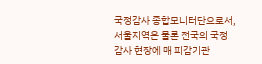국정감사 종합모니터단으로서, 서울지역은 물론 전국의 국정감사 현장에 매 피감기관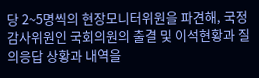당 2~5명씩의 현장모니터위원을 파견해, 국정감사위원인 국회의원의 출결 및 이석현황과 질의응답 상황과 내역을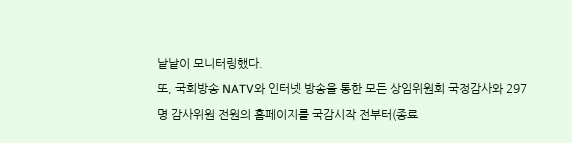낱낱이 모니터링했다.
또, 국회방송 NATV와 인터넷 방송을 통한 모든 상임위원회 국정감사와 297명 감사위원 전원의 홈페이지를 국감시작 전부터(종료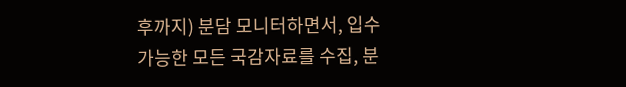후까지) 분담 모니터하면서, 입수가능한 모든 국감자료를 수집, 분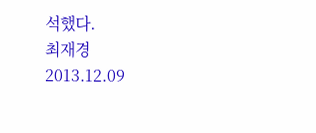석했다.
최재경
2013.12.09